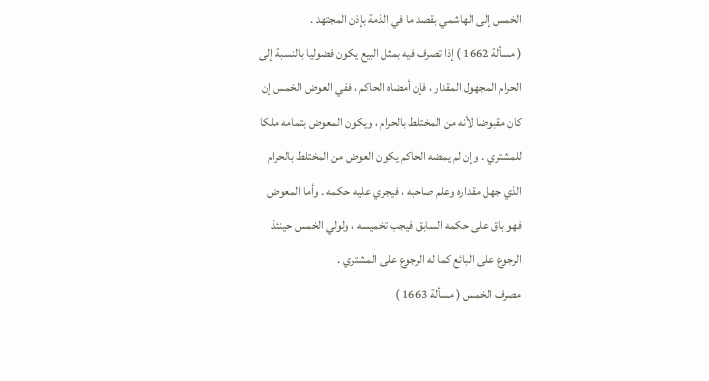الخمس إلى الهاشمي بقصد ما في الذمة بإذن المجتهد .
( مسألة 1662 ) إذا تصرف فيه بمثل البيع يكون فضوليا بالنسبة إلى
الحرام المجهول المقدار ، فإن أمضاه الحاكم ، ففي العوض الخمس إن
كان مقبوضا لأنه من المختلط بالحرام ، ويكون المعوض بتمامه ملكا
للمشتري . وإن لم يمضه الحاكم يكون العوض من المختلط بالحرام
الذي جهل مقداره وعلم صاحبه ، فيجري عليه حكمه . وأما المعوض
فهو باق على حكمه السابق فيجب تخميسه ، ولولي الخمس حينئذ
الرجوع على البائع كما له الرجوع على المشتري .
مصرف الخمس ( مسألة 1663 )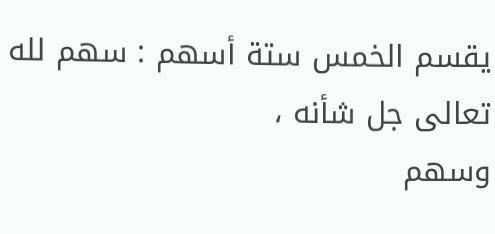يقسم الخمس ستة أسهم : سهم لله تعالى جل شأنه ،
وسهم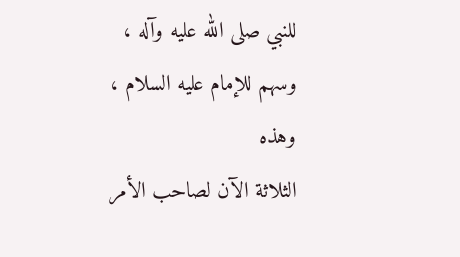للنبي صلى الله عليه وآله ، وسهم للإمام عليه السلام ، وهذه
الثلاثة الآن لصاحب الأمر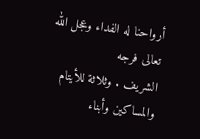أرواحنا له الفداء وعجل الله تعالى فرجه
الشريف . وثلاثة للأيتام والمساكين وأبناء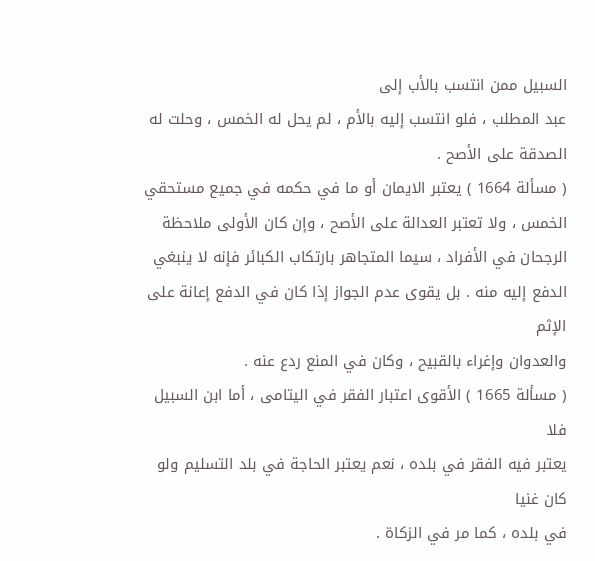السبيل ممن انتسب بالأب إلى
عبد المطلب ، فلو انتسب إليه بالأم ، لم يحل له الخمس ، وحلت له
الصدقة على الأصح .
( مسألة 1664 ) يعتبر الايمان أو ما في حكمه في جميع مستحقي
الخمس ، ولا تعتبر العدالة على الأصح ، وإن كان الأولى ملاحظة
الرجحان في الأفراد ، سيما المتجاهر بارتكاب الكبائر فإنه لا ينبغي
الدفع إليه منه . بل يقوى عدم الجواز إذا كان في الدفع إعانة على الإثم
والعدوان وإغراء بالقبيح ، وكان في المنع ردع عنه .
( مسألة 1665 ) الأقوى اعتبار الفقر في اليتامى ، أما ابن السبيل فلا
يعتبر فيه الفقر في بلده ، نعم يعتبر الحاجة في بلد التسليم ولو كان غنيا
في بلده ، كما مر في الزكاة .